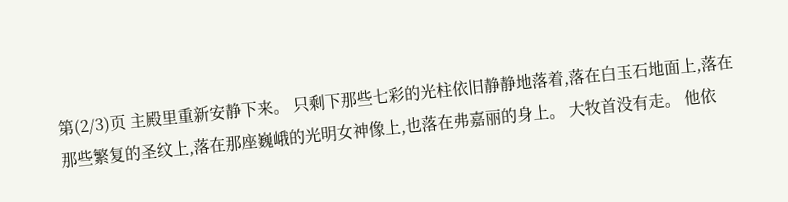第(2/3)页 主殿里重新安静下来。 只剩下那些七彩的光柱依旧静静地落着,落在白玉石地面上,落在那些繁复的圣纹上,落在那座巍峨的光明女神像上,也落在弗嘉丽的身上。 大牧首没有走。 他依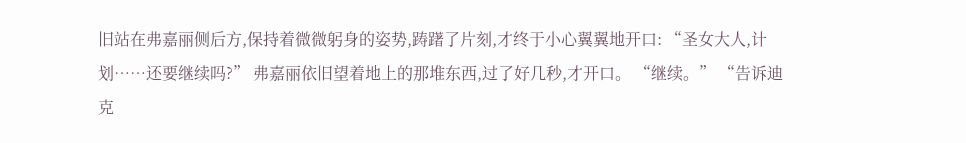旧站在弗嘉丽侧后方,保持着微微躬身的姿势,踌躇了片刻,才终于小心翼翼地开口: “圣女大人,计划……还要继续吗?” 弗嘉丽依旧望着地上的那堆东西,过了好几秒,才开口。 “继续。” “告诉迪克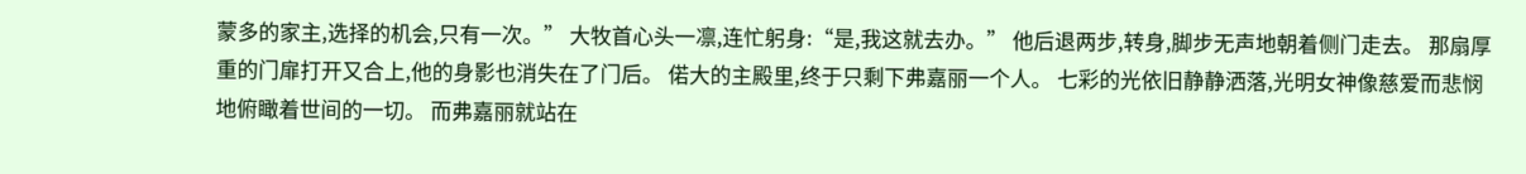蒙多的家主,选择的机会,只有一次。” 大牧首心头一凛,连忙躬身:“是,我这就去办。” 他后退两步,转身,脚步无声地朝着侧门走去。 那扇厚重的门扉打开又合上,他的身影也消失在了门后。 偌大的主殿里,终于只剩下弗嘉丽一个人。 七彩的光依旧静静洒落,光明女神像慈爱而悲悯地俯瞰着世间的一切。 而弗嘉丽就站在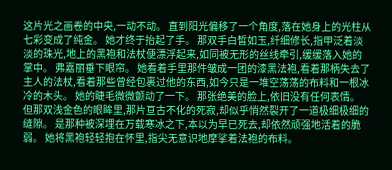这片光之画卷的中央,一动不动。 直到阳光偏移了一个角度,落在她身上的光柱从七彩变成了纯金。 她才终于抬起了手。 那双手白皙如玉,纤细修长,指甲泛着淡淡的珠光,地上的黑袍和法杖便漂浮起来,如同被无形的丝线牵引,缓缓落入她的掌中。 弗嘉丽垂下眼帘。 她看着手里那件皱成一团的漆黑法袍,看着那柄失去了主人的法杖,看着那些曾经包裹过他的东西,如今只是一堆空荡荡的布料和一根冰冷的木头。 她的睫毛微微颤动了一下。 那张绝美的脸上,依旧没有任何表情。 但那双浅金色的眼眸里,那片亘古不化的死寂,却似乎悄然裂开了一道极细极细的缝隙。 是那种被深埋在万载寒冰之下,本以为早已死去,却依然顽强地活着的脆弱。 她将黑袍轻轻抱在怀里,指尖无意识地摩挲着法袍的布料。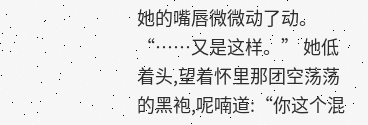她的嘴唇微微动了动。 “……又是这样。” 她低着头,望着怀里那团空荡荡的黑袍,呢喃道:“你这个混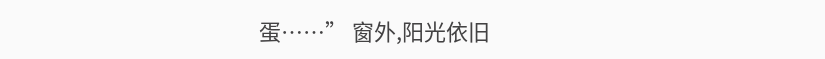蛋……” 窗外,阳光依旧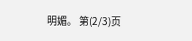明媚。 第(2/3)页